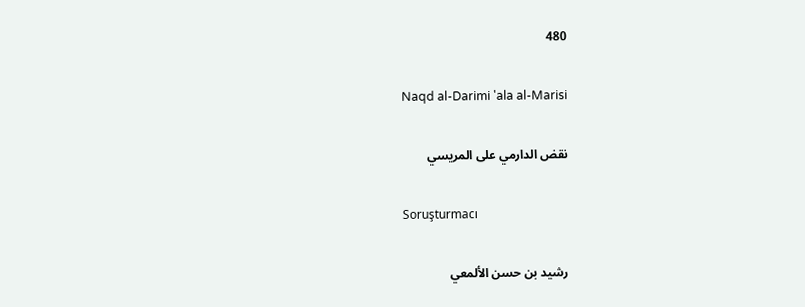480

Naqd al-Darimi 'ala al-Marisi

نقض الدارمي على المريسي

Soruşturmacı

رشيد بن حسن الألمعي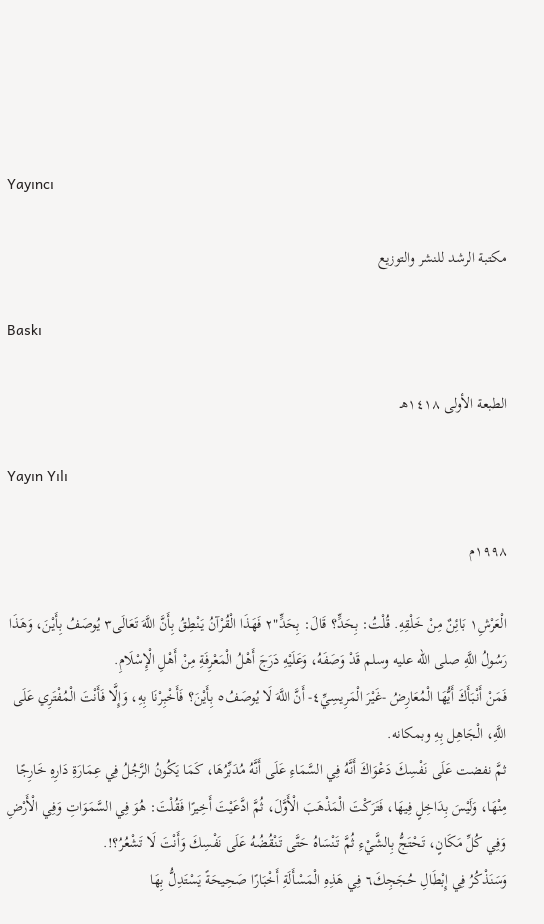Yayıncı

مكتبة الرشد للنشر والتوزيع

Baskı

الطبعة الأولى ١٤١٨هـ

Yayın Yılı

١٩٩٨م

الْعَرْشِ١ بَائِنٌ مِنْ خَلْقِهِ. قُلْتُ: بِحَدٍّ؟ قَالَ: بِحَدٍّ"٢ فَهَذَا الْقُرْآنُ يَنْطِقُ بِأَنَّ اللَّهَ تَعَالَى٣ يُوصَفُ بِأَيْنَ، وَهَذَا رَسُولُ اللَّهِ صلى الله عليه وسلم قَدْ وَصَفَهُ، وَعَلَيْهِ دَرَجَ أَهْلُ الْمَعْرِفَةِ مِنْ أَهْلِ الْإِسْلَامِ.
فَمَنْ أَنْبَأَكَ أَيُّهَا الْمُعَارِضُ -غَيْرَ الْمَرِيسِيِّ٤- أَنَّ اللَّهَ لَا يُوصَفُ٥ بِأَيْنَ؟ فَأَخْبِرْنَا بِهِ، وَإِلَّا فَأَنْتَ الْمُفْتَرِي عَلَى اللَّهِ، الْجَاهِل بِهِ وبمكانه.
ثمَّ نفضت عَلَى نَفْسِكَ دَعْوَاكَ أَنَّهُ فِي السَّمَاءِ عَلَى أَنَّهُ مُدَبِّرُهَا، كَمَا يَكُونُ الرَّجُلُ فِي عِمَارَةِ دَارِهِ خَارِجًا مِنْهَا، وَلَيْسَ بِدَاخِلٍ فِيهَا، فَتَرَكْتَ الْمَذْهَبَ الْأَوَّلَ، ثُمَّ ادَّعَيْتَ أَخِيرًا فَقُلْتَ: هُوَ فِي السَّمَوَاتِ وَفِي الْأَرْضِ وَفِي كُلِّ مَكَانٍ، تَحْتَجُّ بِالشَّيْءِ ثُمَّ تَنْسَاهُ حَتَّى تَنْقُضُهُ عَلَى نَفْسِكَ وَأَنْتَ لَا تَشْعُرُ؟!.
وَسَنَذْكُرُ فِي إِبْطَالِ حُجَجِكَ٦ فِي هَذِهِ الْمَسْأَلَةِ أَخْبَارًا صَحِيحَةً يَسْتَدِلُّ بِهَا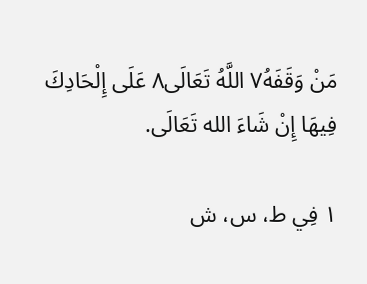مَنْ وَقَفَهُ٧ اللَّهُ تَعَالَى٨ عَلَى إِلْحَادِكَ فِيهَا إِنْ شَاءَ الله تَعَالَى.

١ فِي ط، س، ش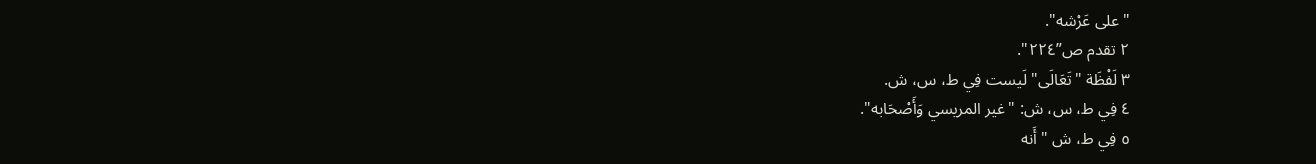"على عَرْشه".
٢ تقدم ص”٢٢٤".
٣ لَفْظَة "تَعَالَى" لَيست فِي ط، س، ش.
٤ فِي ط، س، ش: "غير المريسي وَأَصْحَابه".
٥ فِي ط، ش "أَنه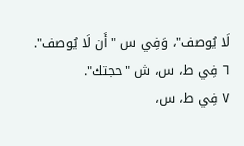لَا يُوصف"، وَفِي س "أَن لَا يُوصف".
٦ فِي ط، س، ش "حجتك".
٧ فِي ط، س،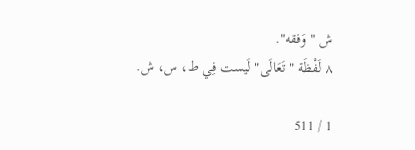ش "وَفقه".
٨ لَفْظَة "تَعَالَى" لَيست فِي ط، س، ش.

1 / 511